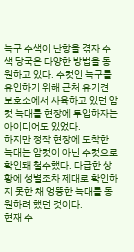늑구 수색이 난항을 겪자 수색 당국은 다양한 방법을 동원하고 있다. 수컷인 늑구를 유인하기 위해 근처 유기견 보호소에서 사육하고 있던 암컷 늑대를 현장에 투입하자는 아이디어도 있었다.
하지만 정작 현장에 도착한 늑대는 암컷이 아닌 수컷으로 확인돼 철수했다. 다급한 상황에 성별조차 제대로 확인하지 못한 채 엉뚱한 늑대를 동원하려 했던 것이다.
현재 수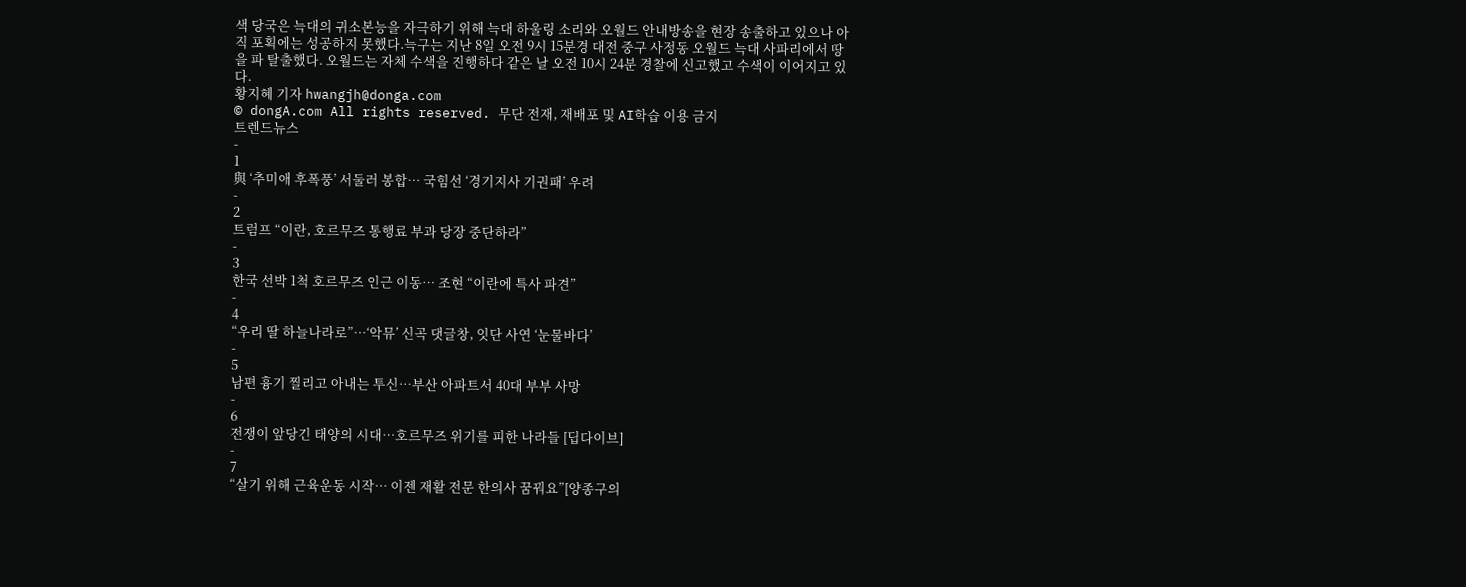색 당국은 늑대의 귀소본능을 자극하기 위해 늑대 하울링 소리와 오월드 안내방송을 현장 송출하고 있으나 아직 포획에는 성공하지 못했다.늑구는 지난 8일 오전 9시 15분경 대전 중구 사정동 오월드 늑대 사파리에서 땅을 파 탈출했다. 오월드는 자체 수색을 진행하다 같은 날 오전 10시 24분 경찰에 신고했고 수색이 이어지고 있다.
황지혜 기자 hwangjh@donga.com
© dongA.com All rights reserved. 무단 전재, 재배포 및 AI학습 이용 금지
트렌드뉴스
-
1
與 ‘추미애 후폭풍’ 서둘러 봉합… 국힘선 ‘경기지사 기권패’ 우려
-
2
트럼프 “이란, 호르무즈 통행료 부과 당장 중단하라”
-
3
한국 선박 1척 호르무즈 인근 이동… 조현 “이란에 특사 파견”
-
4
“우리 딸 하늘나라로”…‘악뮤’ 신곡 댓글창, 잇단 사연 ‘눈물바다’
-
5
남편 흉기 찔리고 아내는 투신…부산 아파트서 40대 부부 사망
-
6
전쟁이 앞당긴 태양의 시대…호르무즈 위기를 피한 나라들 [딥다이브]
-
7
“살기 위해 근육운동 시작… 이젠 재활 전문 한의사 꿈꿔요”[양종구의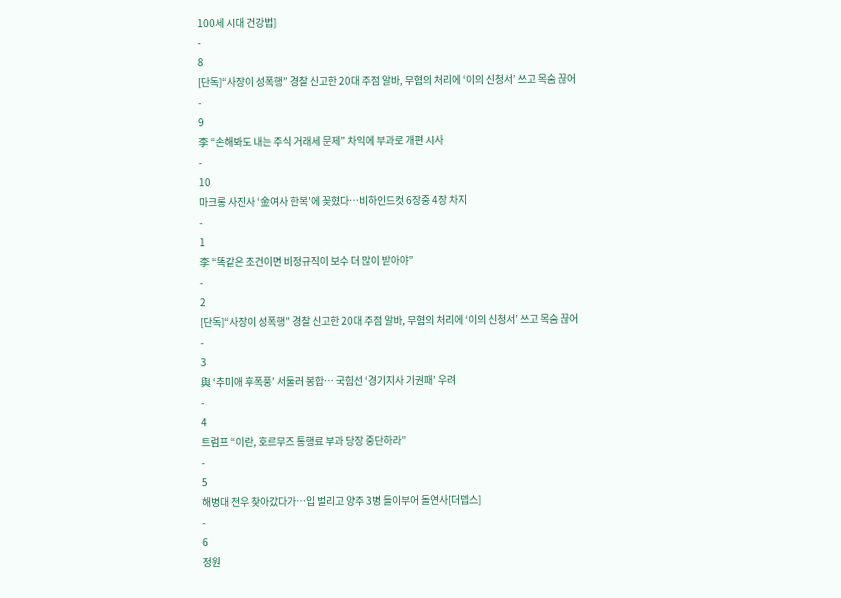100세 시대 건강법]
-
8
[단독]“사장이 성폭행” 경찰 신고한 20대 주점 알바, 무혐의 처리에 ‘이의 신청서’ 쓰고 목숨 끊어
-
9
李 “손해봐도 내는 주식 거래세 문제” 차익에 부과로 개편 시사
-
10
마크롱 사진사 ‘金여사 한복’에 꽂혔다…비하인드컷 6장중 4장 차지
-
1
李 “똑같은 조건이면 비정규직이 보수 더 많이 받아야”
-
2
[단독]“사장이 성폭행” 경찰 신고한 20대 주점 알바, 무혐의 처리에 ‘이의 신청서’ 쓰고 목숨 끊어
-
3
與 ‘추미애 후폭풍’ 서둘러 봉합… 국힘선 ‘경기지사 기권패’ 우려
-
4
트럼프 “이란, 호르무즈 통행료 부과 당장 중단하라”
-
5
해병대 전우 찾아갔다가…입 벌리고 양주 3병 들이부어 돌연사[더뎁스]
-
6
정원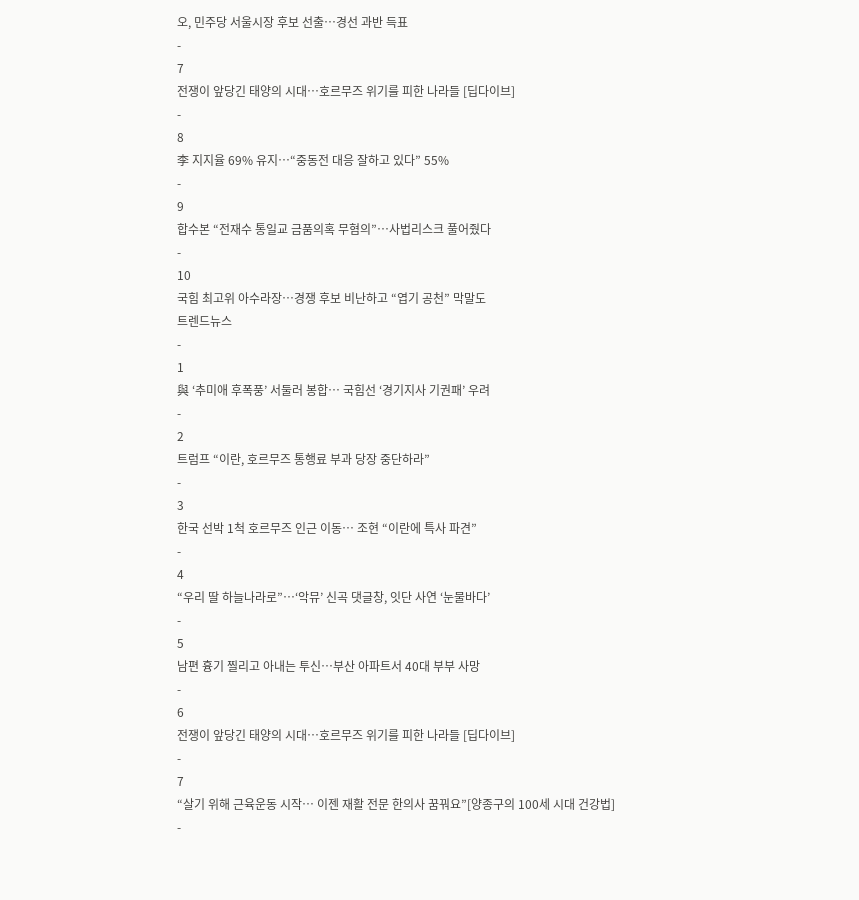오, 민주당 서울시장 후보 선출…경선 과반 득표
-
7
전쟁이 앞당긴 태양의 시대…호르무즈 위기를 피한 나라들 [딥다이브]
-
8
李 지지율 69% 유지…“중동전 대응 잘하고 있다” 55%
-
9
합수본 “전재수 통일교 금품의혹 무혐의”…사법리스크 풀어줬다
-
10
국힘 최고위 아수라장…경쟁 후보 비난하고 “엽기 공천” 막말도
트렌드뉴스
-
1
與 ‘추미애 후폭풍’ 서둘러 봉합… 국힘선 ‘경기지사 기권패’ 우려
-
2
트럼프 “이란, 호르무즈 통행료 부과 당장 중단하라”
-
3
한국 선박 1척 호르무즈 인근 이동… 조현 “이란에 특사 파견”
-
4
“우리 딸 하늘나라로”…‘악뮤’ 신곡 댓글창, 잇단 사연 ‘눈물바다’
-
5
남편 흉기 찔리고 아내는 투신…부산 아파트서 40대 부부 사망
-
6
전쟁이 앞당긴 태양의 시대…호르무즈 위기를 피한 나라들 [딥다이브]
-
7
“살기 위해 근육운동 시작… 이젠 재활 전문 한의사 꿈꿔요”[양종구의 100세 시대 건강법]
-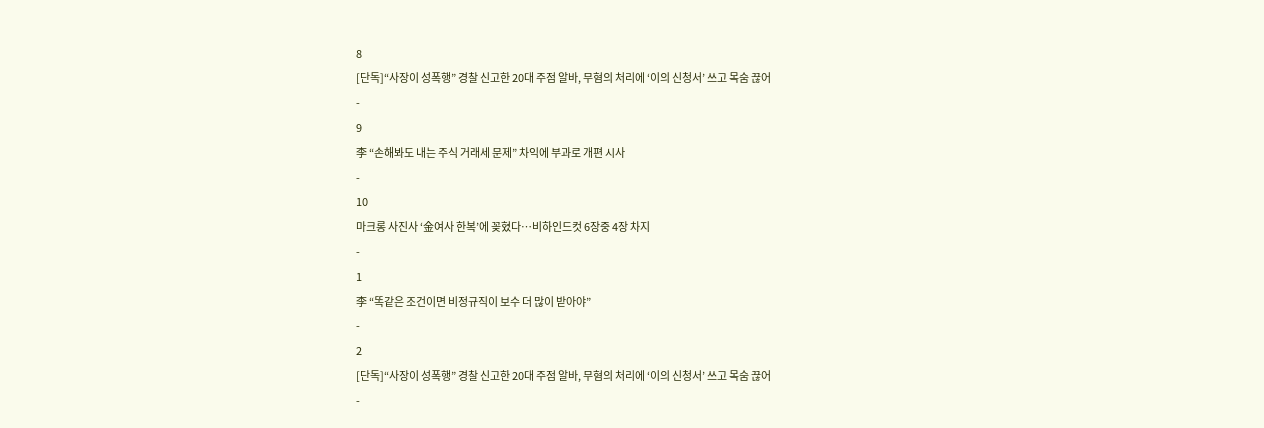8
[단독]“사장이 성폭행” 경찰 신고한 20대 주점 알바, 무혐의 처리에 ‘이의 신청서’ 쓰고 목숨 끊어
-
9
李 “손해봐도 내는 주식 거래세 문제” 차익에 부과로 개편 시사
-
10
마크롱 사진사 ‘金여사 한복’에 꽂혔다…비하인드컷 6장중 4장 차지
-
1
李 “똑같은 조건이면 비정규직이 보수 더 많이 받아야”
-
2
[단독]“사장이 성폭행” 경찰 신고한 20대 주점 알바, 무혐의 처리에 ‘이의 신청서’ 쓰고 목숨 끊어
-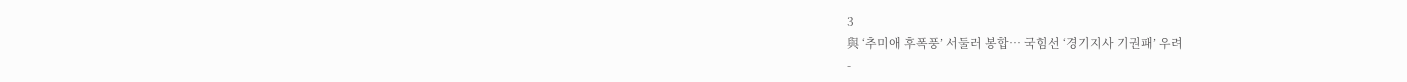3
與 ‘추미애 후폭풍’ 서둘러 봉합… 국힘선 ‘경기지사 기권패’ 우려
-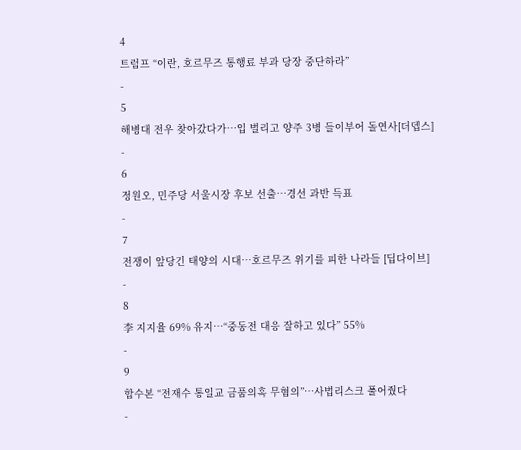4
트럼프 “이란, 호르무즈 통행료 부과 당장 중단하라”
-
5
해병대 전우 찾아갔다가…입 벌리고 양주 3병 들이부어 돌연사[더뎁스]
-
6
정원오, 민주당 서울시장 후보 선출…경선 과반 득표
-
7
전쟁이 앞당긴 태양의 시대…호르무즈 위기를 피한 나라들 [딥다이브]
-
8
李 지지율 69% 유지…“중동전 대응 잘하고 있다” 55%
-
9
합수본 “전재수 통일교 금품의혹 무혐의”…사법리스크 풀어줬다
-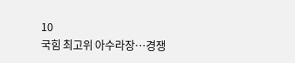10
국힘 최고위 아수라장…경쟁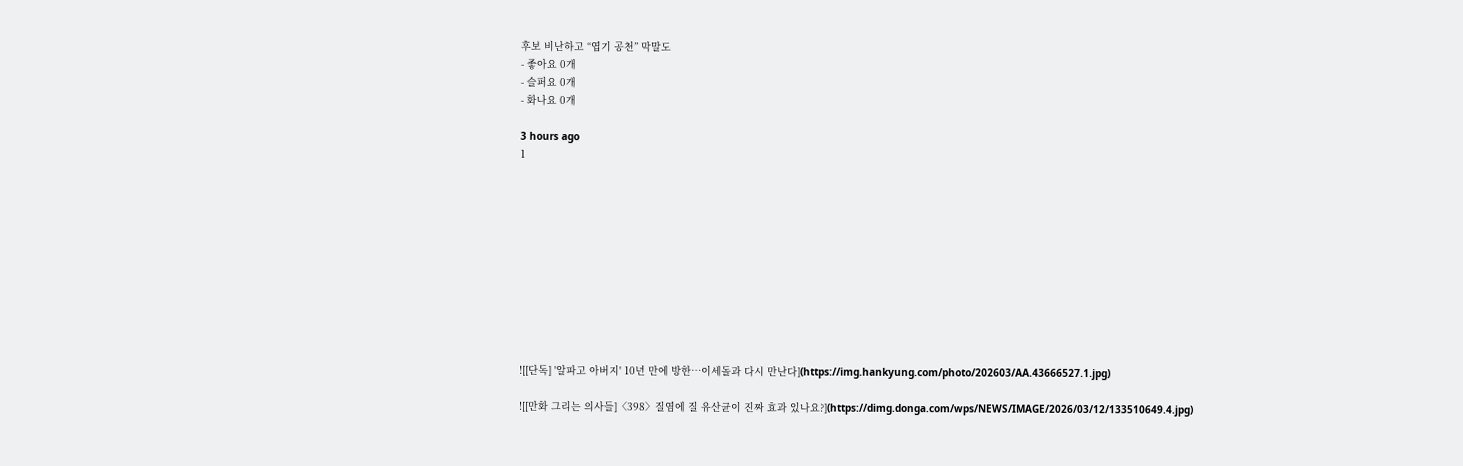후보 비난하고 “엽기 공천” 막말도
- 좋아요 0개
- 슬퍼요 0개
- 화나요 0개

3 hours ago
1











![[단독] '알파고 아버지' 10년 만에 방한…이세돌과 다시 만난다](https://img.hankyung.com/photo/202603/AA.43666527.1.jpg)

![[만화 그리는 의사들]〈398〉질염에 질 유산균이 진짜 효과 있나요?](https://dimg.donga.com/wps/NEWS/IMAGE/2026/03/12/133510649.4.jpg)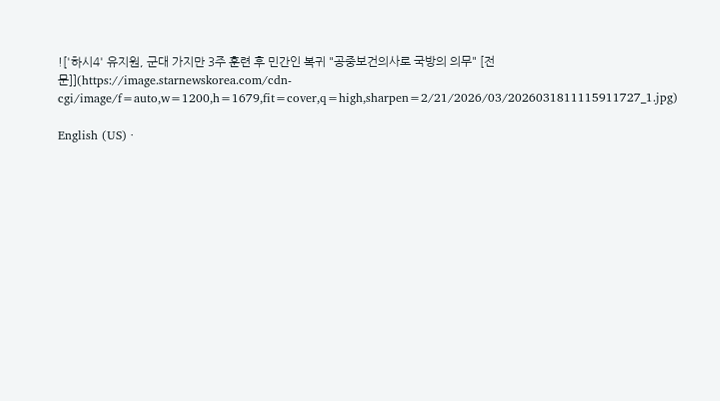!['하시4' 유지원, 군대 가지만 3주 훈련 후 민간인 복귀 "공중보건의사로 국방의 의무" [전문]](https://image.starnewskorea.com/cdn-cgi/image/f=auto,w=1200,h=1679,fit=cover,q=high,sharpen=2/21/2026/03/2026031811115911727_1.jpg)

English (US) ·